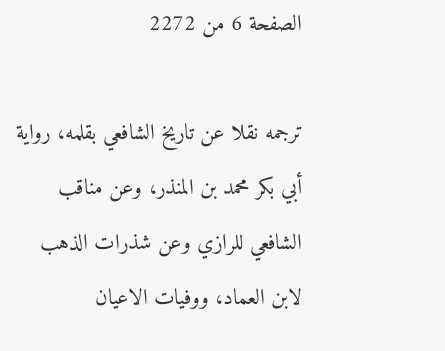الصفحة 6 من 2272

ترجمه نقلا عن تاريخ الشافعي بقلمه، رواية أبي بكر محمد بن المنذر، وعن مناقب الشافعي للرازي وعن شذرات الذهب لابن العماد، ووفيات الاعيان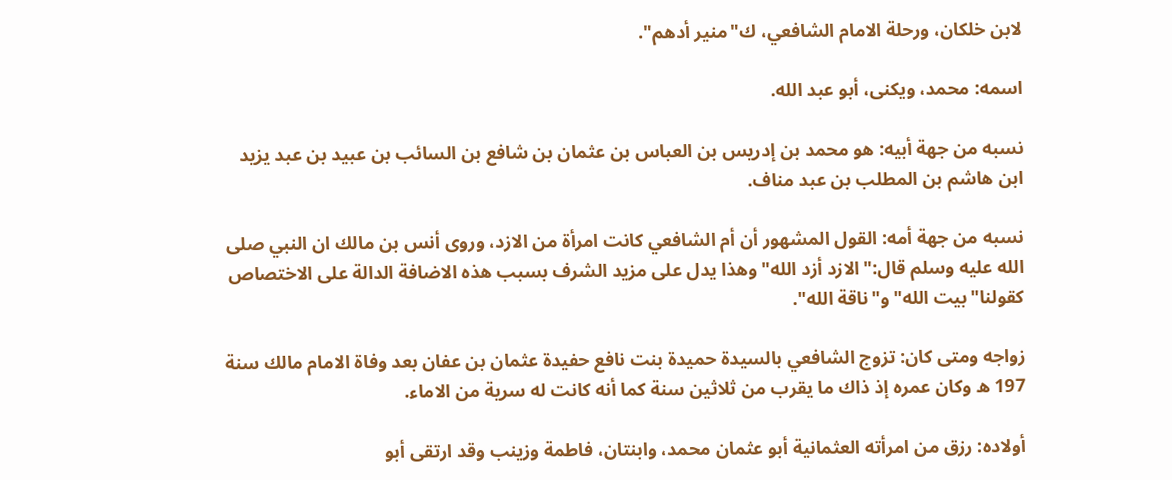لابن خلكان، ورحلة الامام الشافعي، ك"منير أدهم".

اسمه: محمد، ويكنى، أبو عبد الله.

نسبه من جهة أبيه: هو محمد بن إدريس بن العباس بن عثمان بن شافع بن السائب بن عبيد بن عبد يزيد ابن هاشم بن المطلب بن عبد مناف.

نسبه من جهة أمه: القول المشهور أن أم الشافعي كانت امرأة من الازد، وروى أنس بن مالك ان النبي صلى الله عليه وسلم قال:"الازد أزد الله"وهذا يدل على مزيد الشرف بسبب هذه الاضافة الدالة على الاختصاص كقولنا"بيت الله"و"ناقة الله".

زواجه ومتى كان: تزوج الشافعي بالسيدة حميدة بنت نافع حفيدة عثمان بن عفان بعد وفاة الامام مالك سنة 197 ه وكان عمره إذ ذاك ما يقرب من ثلاثين سنة كما أنه كانت له سرية من الاماء.

أولاده: رزق من امرأته العثمانية أبو عثمان محمد، وابنتان، فاطمة وزينب وقد ارتقى أبو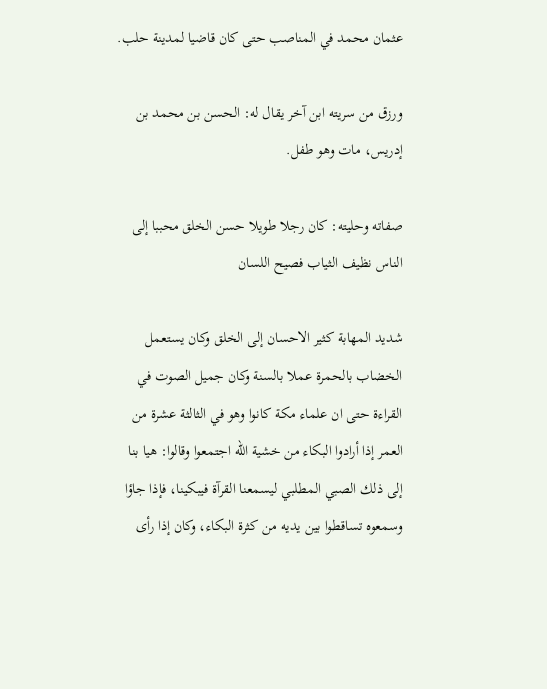عثمان محمد في المناصب حتى كان قاضيا لمدينة حلب.

ورزق من سريته ابن آخر يقال له: الحسن بن محمد بن إدريس، مات وهو طفل.

صفاته وحليته: كان رجلا طويلا حسن الخلق محببا إلى الناس نظيف الثياب فصيح اللسان

شديد المهابة كثير الاحسان إلى الخلق وكان يستعمل الخضاب بالحمرة عملا بالسنة وكان جميل الصوت في القراءة حتى ان علماء مكة كانوا وهو في الثالثة عشرة من العمر إذا أرادوا البكاء من خشية الله اجتمعوا وقالوا: هيا بنا إلى ذلك الصبي المطلبي ليسمعنا القرآة فيبكينا، فإذا جاؤا وسمعوه تساقطوا بين يديه من كثرة البكاء، وكان إذا رأى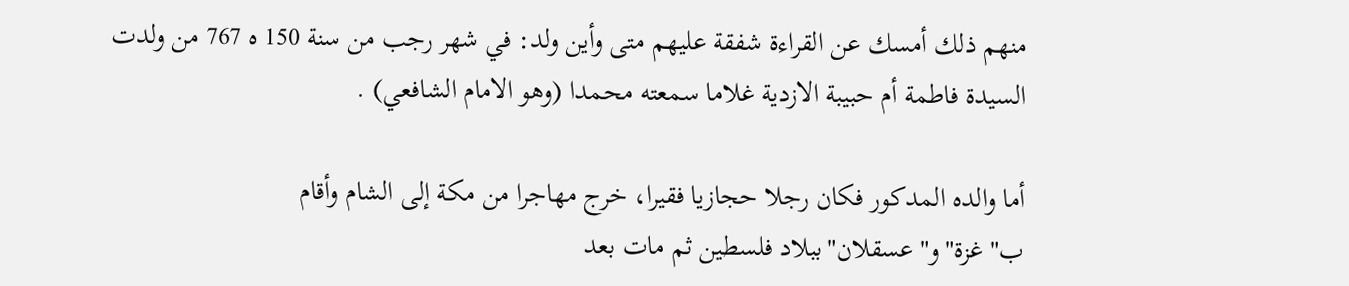منهم ذلك أمسك عن القراءة شفقة عليهم متى وأين ولد: في شهر رجب من سنة 150 ه 767 من ولدت السيدة فاطمة أم حبيبة الازدية غلاما سمعته محمدا (وهو الامام الشافعي) .

أما والده المدكور فكان رجلا حجازيا فقيرا، خرج مهاجرا من مكة إلى الشام وأقام ب"غزة"و"عسقلان"ببلاد فلسطين ثم مات بعد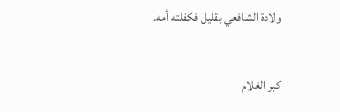ولادة الشافعي بقليل فكفلته أمه.

كبر الغلام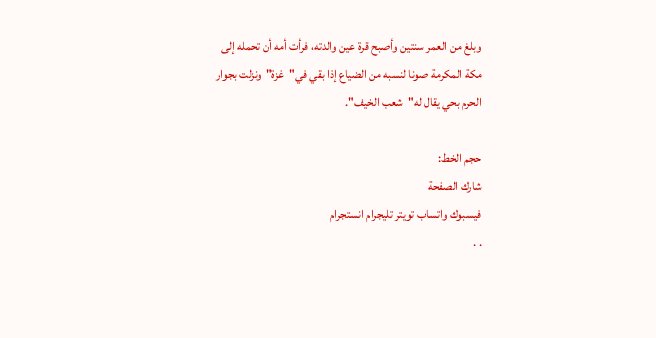وبلغ من العمر سنتين وأصبح قرة عين والدته، فرأت أمه أن تحمله إلى مكة المكرمة صونا لنسبه من الضياع إذا بقي في"غزة"ونزلت بجوار الحرم بحي يقال له"شعب الخيف".

حجم الخط:
شارك الصفحة
فيسبوك واتساب تويتر تليجرام انستجرام
. .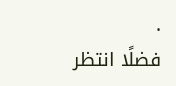.
فضلًا انتظر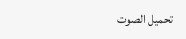تحميل الصوت